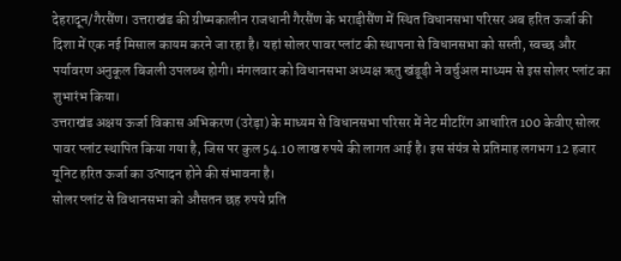देहरादून/गैरसैंण। उत्तराखंड की ग्रीष्मकालीन राजधानी गैरसैंण के भराड़ीसैंण में स्थित विधानसभा परिसर अब हरित ऊर्जा की दिशा में एक नई मिसाल कायम करने जा रहा है। यहां सोलर पावर प्लांट की स्थापना से विधानसभा को सस्ती, स्वच्छ और पर्यावरण अनुकूल बिजली उपलब्ध होगी। मंगलवार को विधानसभा अध्यक्ष ऋतु खंडूड़ी ने वर्चुअल माध्यम से इस सोलर प्लांट का शुभारंभ किया।
उत्तराखंड अक्षय ऊर्जा विकास अभिकरण (उरेड़ा) के माध्यम से विधानसभा परिसर में नेट मीटरिंग आधारित 100 केवीए सोलर पावर प्लांट स्थापित किया गया है, जिस पर कुल 54.10 लाख रुपये की लागत आई है। इस संयंत्र से प्रतिमाह लगभग 12 हजार यूनिट हरित ऊर्जा का उत्पादन होने की संभावना है।
सोलर प्लांट से विधानसभा को औसतन छह रुपये प्रति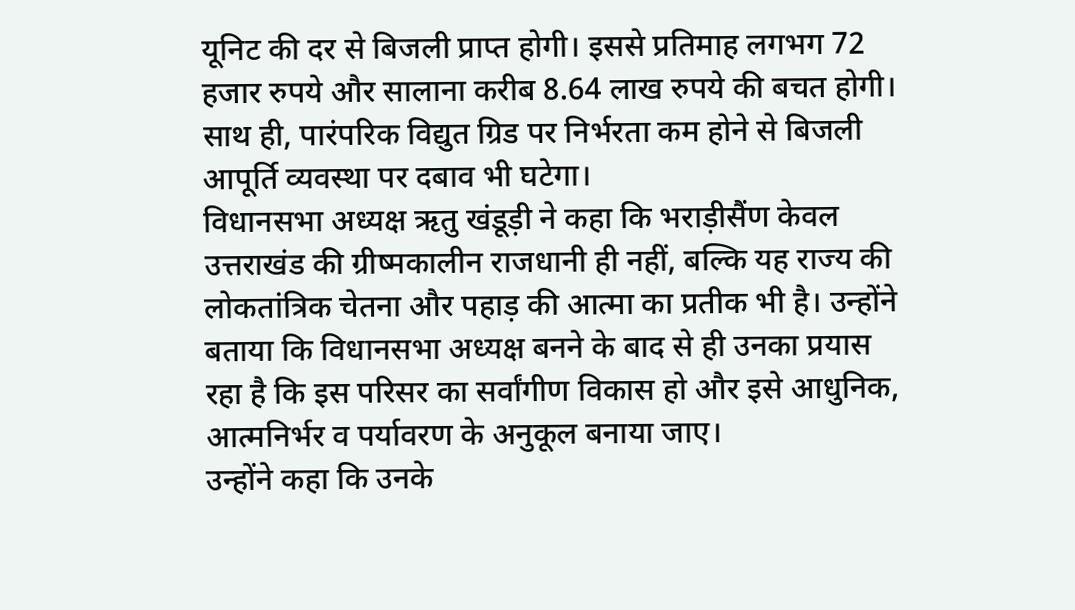यूनिट की दर से बिजली प्राप्त होगी। इससे प्रतिमाह लगभग 72 हजार रुपये और सालाना करीब 8.64 लाख रुपये की बचत होगी। साथ ही, पारंपरिक विद्युत ग्रिड पर निर्भरता कम होने से बिजली आपूर्ति व्यवस्था पर दबाव भी घटेगा।
विधानसभा अध्यक्ष ऋतु खंडूड़ी ने कहा कि भराड़ीसैंण केवल उत्तराखंड की ग्रीष्मकालीन राजधानी ही नहीं, बल्कि यह राज्य की लोकतांत्रिक चेतना और पहाड़ की आत्मा का प्रतीक भी है। उन्होंने बताया कि विधानसभा अध्यक्ष बनने के बाद से ही उनका प्रयास रहा है कि इस परिसर का सर्वांगीण विकास हो और इसे आधुनिक, आत्मनिर्भर व पर्यावरण के अनुकूल बनाया जाए।
उन्होंने कहा कि उनके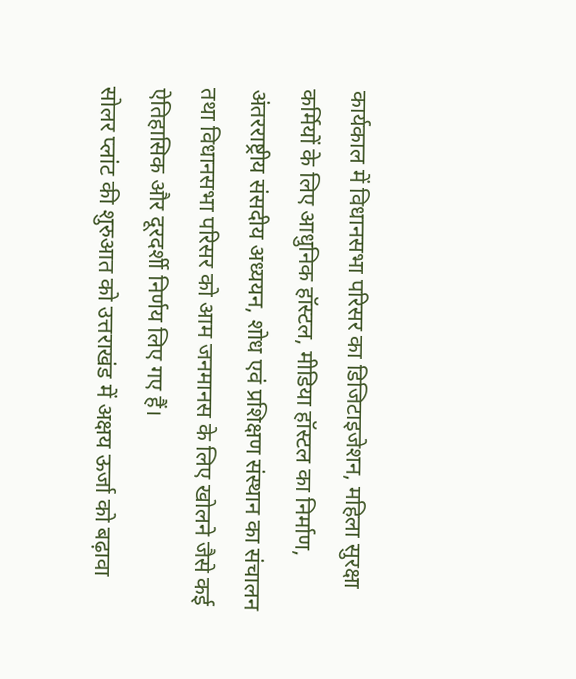कार्यकाल में विधानसभा परिसर का डिजिटाइजेशन, महिला सुरक्षा कर्मियों के लिए आधुनिक हॉस्टल, मीडिया हॉस्टल का निर्माण, अंतरराष्ट्रीय संसदीय अध्ययन, शोध एवं प्रशिक्षण संस्थान का संचालन तथा विधानसभा परिसर को आम जनमानस के लिए खोलने जैसे कई ऐतिहासिक और दूरदर्शी निर्णय लिए गए हैं।
सोलर प्लांट की शुरुआत को उत्तराखंड में अक्षय ऊर्जा को बढ़ावा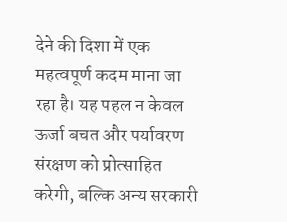देने की दिशा में एक महत्वपूर्ण कदम माना जा रहा है। यह पहल न केवल ऊर्जा बचत और पर्यावरण संरक्षण को प्रोत्साहित करेगी, बल्कि अन्य सरकारी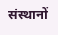संस्थानों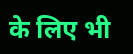के लिए भी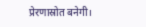प्रेरणास्रोत बनेगी।